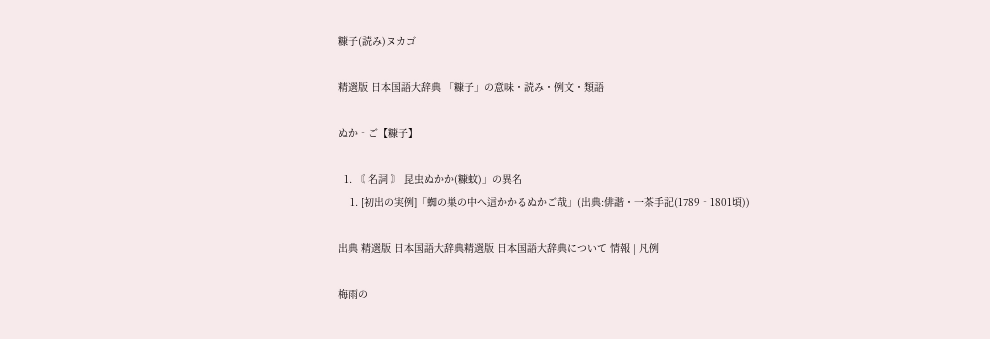糠子(読み)ヌカゴ

精選版 日本国語大辞典 「糠子」の意味・読み・例文・類語

ぬか‐ご【糠子】

  1. 〘 名詞 〙 昆虫ぬかか(糠蚊)」の異名
    1. [初出の実例]「蜘の巣の中へ這かかるぬかご哉」(出典:俳諧・一茶手記(1789‐1801頃))

出典 精選版 日本国語大辞典精選版 日本国語大辞典について 情報 | 凡例

梅雨の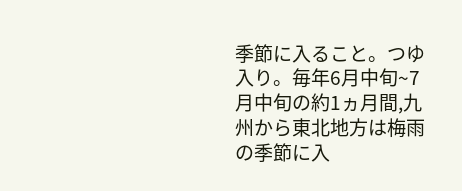季節に入ること。つゆ入り。毎年6月中旬~7月中旬の約1ヵ月間,九州から東北地方は梅雨の季節に入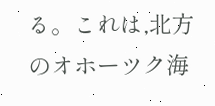る。これは,北方のオホーツク海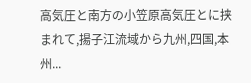高気圧と南方の小笠原高気圧とに挟まれて,揚子江流域から九州,四国,本州...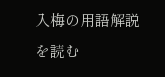入梅の用語解説を読む